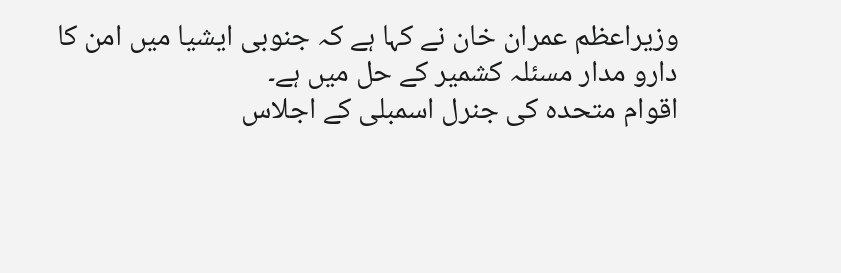وزیراعظم عمران خان نے کہا ہے کہ جنوبی ایشیا میں امن کا دارو مدار مسئلہ کشمیر کے حل میں ہے۔
اقوام متحدہ کی جنرل اسمبلی کے اجلاس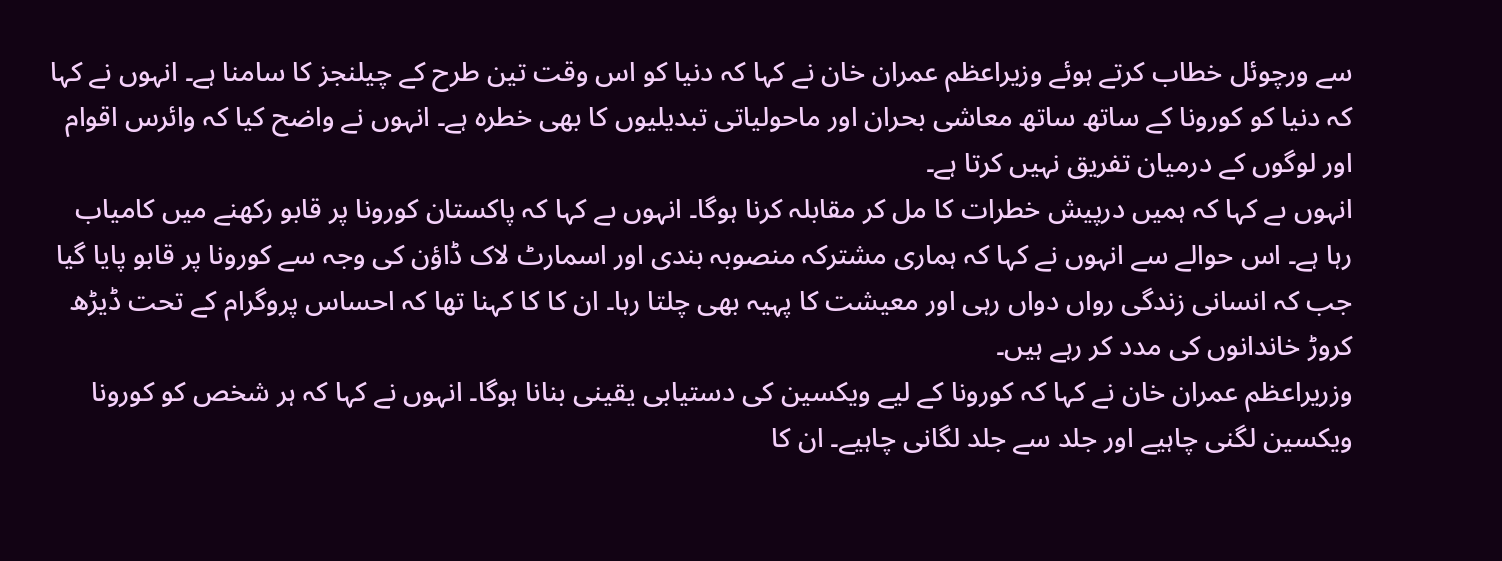سے ورچوئل خطاب کرتے ہوئے وزیراعظم عمران خان نے کہا کہ دنیا کو اس وقت تین طرح کے چیلنجز کا سامنا ہے۔ انہوں نے کہا کہ دنیا کو کورونا کے ساتھ ساتھ معاشی بحران اور ماحولیاتی تبدیلیوں کا بھی خطرہ ہے۔ انہوں نے واضح کیا کہ وائرس اقوام اور لوگوں کے درمیان تفریق نہیں کرتا ہے۔
انہوں ںے کہا کہ ہمیں درپیش خطرات کا مل کر مقابلہ کرنا ہوگا۔ انہوں ںے کہا کہ پاکستان کورونا پر قابو رکھنے میں کامیاب رہا ہے۔ اس حوالے سے انہوں نے کہا کہ ہماری مشترکہ منصوبہ بندی اور اسمارٹ لاک ڈاؤن کی وجہ سے کورونا پر قابو پایا گیا جب کہ انسانی زندگی رواں دواں رہی اور معیشت کا پہیہ بھی چلتا رہا۔ ان کا کا کہنا تھا کہ احساس پروگرام کے تحت ڈیڑھ کروڑ خاندانوں کی مدد کر رہے ہیں۔
وزریراعظم عمران خان نے کہا کہ کورونا کے لیے ویکسین کی دستیابی یقینی بنانا ہوگا۔ انہوں نے کہا کہ ہر شخص کو کورونا ویکسین لگنی چاہیے اور جلد سے جلد لگانی چاہیے۔ ان کا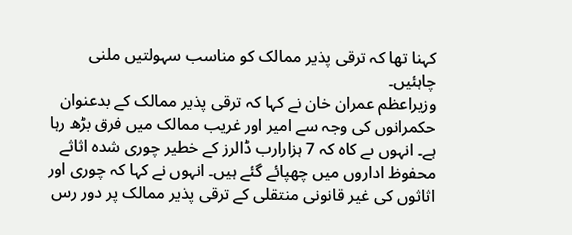کہنا تھا کہ ترقی پذیر ممالک کو مناسب سہولتیں ملنی چاہئیں۔
وزیراعظم عمران خان نے کہا کہ ترقی پذیر ممالک کے بدعنوان حکمرانوں کی وجہ سے امیر اور غریب ممالک میں فرق بڑھ رہا ہے۔ انہوں ںے کاہ کہ 7 ہزارارب ڈالرز کے خطیر چوری شدہ اثاثے محفوظ اداروں میں چھپائے گئے ہیں۔ انہوں نے کہا کہ چوری اور اثاثوں کی غیر قانونی منتقلی کے ترقی پذیر ممالک پر دور رس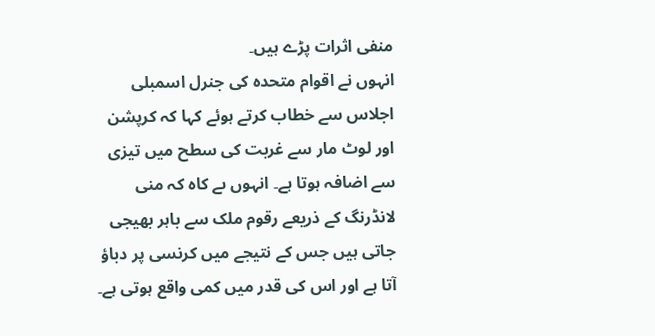منفی اثرات پڑے ہیں۔
انہوں نے اقوام متحدہ کی جنرل اسمبلی اجلاس سے خطاب کرتے ہوئے کہا کہ کرپشن اور لوٹ مار سے غربت کی سطح میں تیزی سے اضافہ ہوتا ہے۔ انہوں ںے کاہ کہ منی لانڈرنگ کے ذریعے رقوم ملک سے باہر بھیجی جاتی ہیں جس کے نتیجے میں کرنسی پر دباؤ آتا ہے اور اس کی قدر میں کمی واقع ہوتی ہے۔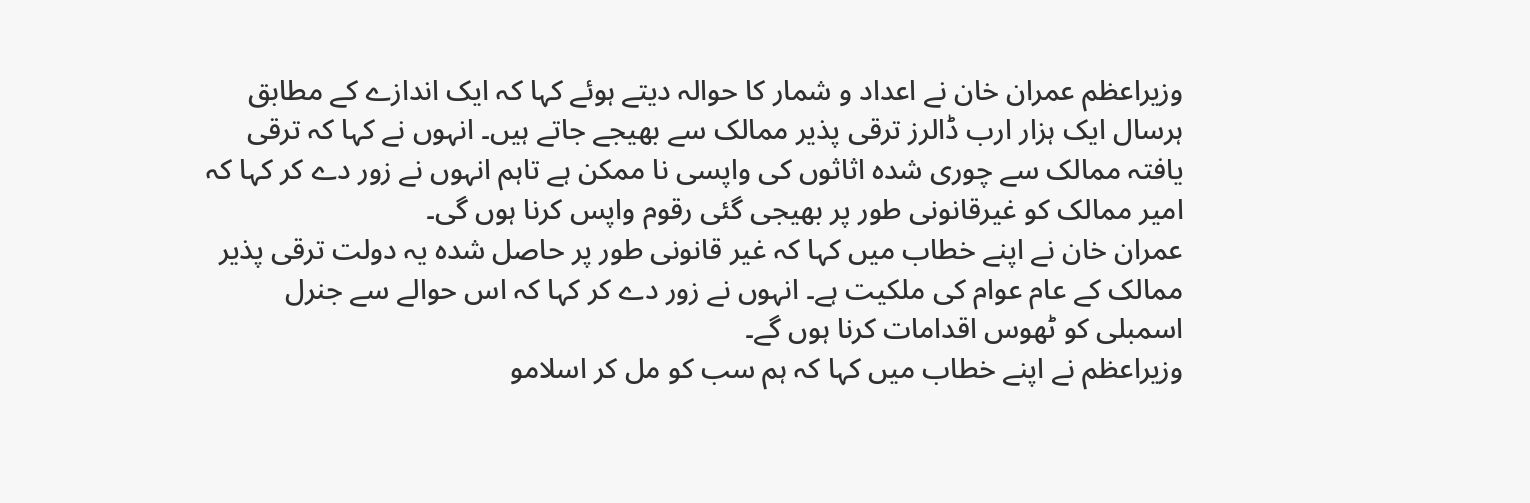وزیراعظم عمران خان نے اعداد و شمار کا حوالہ دیتے ہوئے کہا کہ ایک اندازے کے مطابق ہرسال ایک ہزار ارب ڈالرز ترقی پذیر ممالک سے بھیجے جاتے ہیں۔ انہوں نے کہا کہ ترقی یافتہ ممالک سے چوری شدہ اثاثوں کی واپسی نا ممکن ہے تاہم انہوں نے زور دے کر کہا کہ امیر ممالک کو غیرقانونی طور پر بھیجی گئی رقوم واپس کرنا ہوں گی۔
عمران خان نے اپنے خطاب میں کہا کہ غیر قانونی طور پر حاصل شدہ یہ دولت ترقی پذیر ممالک کے عام عوام کی ملکیت ہے۔ انہوں نے زور دے کر کہا کہ اس حوالے سے جنرل اسمبلی کو ٹھوس اقدامات کرنا ہوں گے۔
وزیراعظم نے اپنے خطاب میں کہا کہ ہم سب کو مل کر اسلامو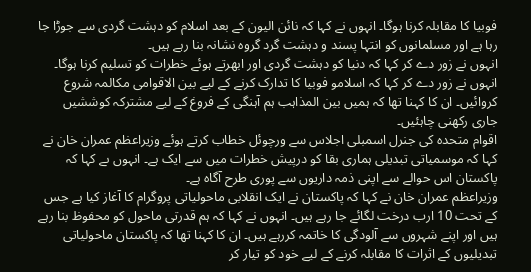فوبیا کا مقابلہ کرنا ہوگا۔ انہوں نے کہا کہ نائن الیون کے بعد اسلام کو دہشت گردی سے جوڑا جا رہا ہے اور مسلمانوں کو انتہا پسند و دہشت گرد گروہ نشانہ بنا رہے ہیں۔
انہوں نے زور دے کر کہا کہ دنیا کو دہشت گردی اور ابھرتے ہوئے خطرات کو تسلیم کرنا ہوگا۔ انہوں نے زور دے کر کہا کہ اسلامو فوبیا کا تدارک کرنے کے لیے بین الاقوامی مکالمہ شروع کروائیں۔ ان کا کہنا تھا کہ ہمیں بین المذاہب ہم آہنگی کے فروغ کے لیے مشترکہ کوششیں جاری رکھنی چاہئیں۔
اقوام متحدہ کی جنرل اسمبلی اجلاس سے ورچوئل خطاب کرتے ہوئے وزیراعظم عمران خان نے کہا کہ موسمیاتی تبدیلی ہماری بقا کو درپیش خطرات میں سے ایک ہے۔ انہوں ںے کہا کہ پاکستان اس حوالے سے اپنی ذمہ داریوں سے پوری طرح آگاہ ہے۔
وزیراعظم عمران خان نے کہا کہ پاکستان نے ایک انقلابی ماحولیاتی پروگرام کا آغاز کیا ہے جس کے تحت 10 ارب درخت لگائے جا رہے ہیں۔ انہوں نے کہا کہ ہم قدرتی ماحول کو محفوظ بنا رہے ہیں اور اپنے شہروں سے آلودگی کا خاتمہ کررہے ہیں۔ ان کا کہنا تھا کہ پاکستان ماحولیاتی تبدیلیوں کے اثرات کا مقابلہ کرنے کے لیے خود کو تیار کر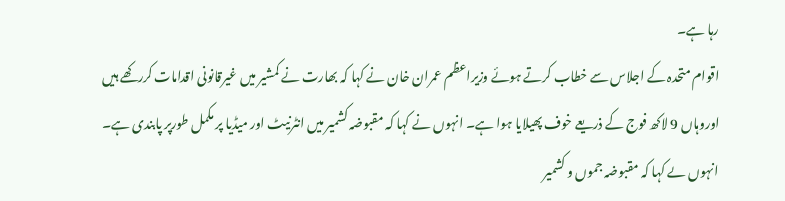رہا ہے۔
اقوام متحدہ کے اجلاس سے خطاب کرتے ہوئے وزیراعظم عمران خان نے کہا کہ بھارت نے کمشیر میں غیرقانونی اقدامات کررکھے ہیں اوروہاں 9 لاکھ فوج کے ذریعے خوف پھیلایا ہوا ہے۔ انہوں نے کہا کہ مقبوضہ کشمیر میں انٹرنیٹ اور میڈیا پر مکمل طورپر پابندی ہے۔
انہوں ںے کہا کہ مقبوضہ جموں و کشمیر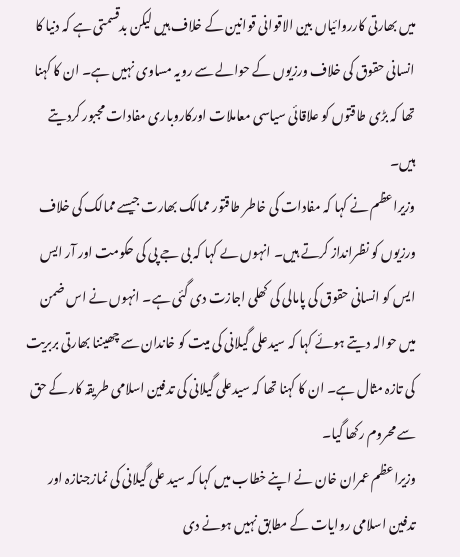میں بھارتی کارروائیاں بین الاقوانی قوانین کے خلاف ہیں لیکن بدقسمتی ہے کہ دنیا کا انسانی حقوق کی خلاف ورزیوں کے حوالے سے رویہ مساوی نہیں ہے۔ ان کا کہنا تھا کہ بڑی طاقتوں کو علاقائی سیاسی معاملات اورکاروباری مفادات مجبور کردیتے ہیں۔
وزیراعظم نے کہا کہ مفادات کی خاطر طاقتور ممالک بھارت جیسے ممالک کی خلاف ورزیوں کو نظرانداز کرتے ہیں۔ انہوں ںے کہا کہ بی جے پی کی حکومت اور آر ایس ایس کو انسانی حقوق کی پامالی کی کھلی اجازت دی گئی ہے۔ انہوں نے اس ضمن میں حوالہ دیتے ہوئے کہا کہ سیدعلی گیلانی کی میت کو خاندان سے چھیننا بھارتی بربریت کی تازہ مثال ہے۔ ان کا کہنا تھا کہ سیدعلی گیلانی کی تدفین اسلامی طریقہ کار کے حق سے محروم رکھا گیا۔
وزیراعظم عمران خان نے اپنے خطاب میں کہا کہ سید علی گیلانی کی نمازجنازہ اور تدفین اسلامی روایات کے مطابق نہیں ہونے دی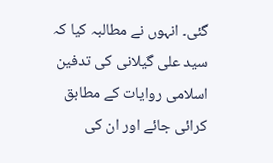گئی۔ انہوں نے مطالبہ کیا کہ سید علی گیلانی کی تدفین اسلامی روایات کے مطابق کرائی جائے اور ان کی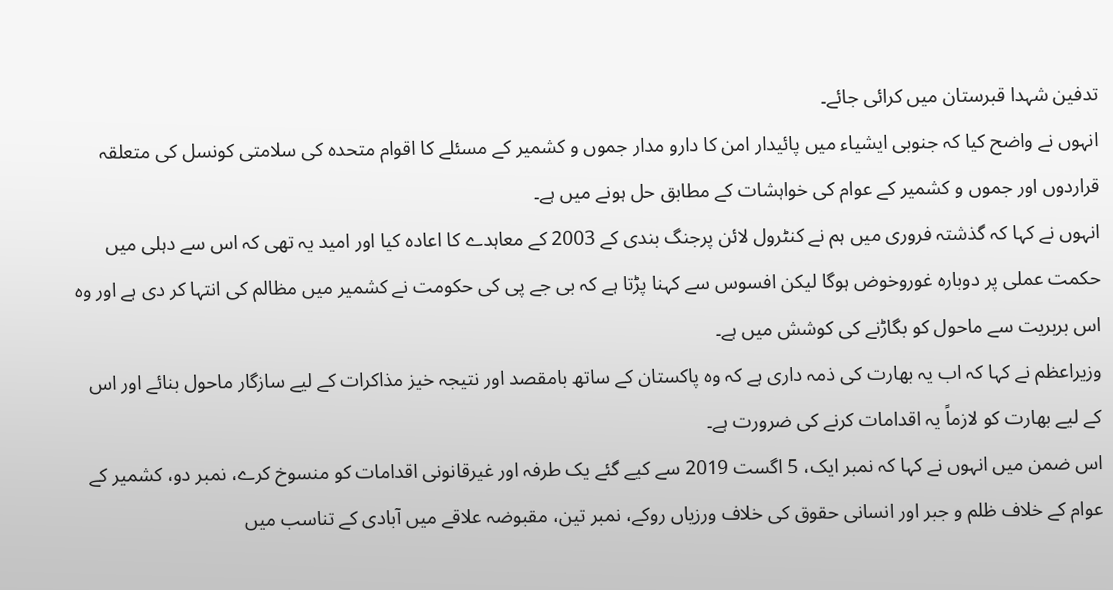تدفین شہدا قبرستان میں کرائی جائے۔
انہوں نے واضح کیا کہ جنوبی ایشیاء میں پائیدار امن کا دارو مدار جموں و کشمیر کے مسئلے کا اقوام متحدہ کی سلامتی کونسل کی متعلقہ قراردوں اور جموں و کشمیر کے عوام کی خواہشات کے مطابق حل ہونے میں ہے۔
انہوں نے کہا کہ گذشتہ فروری میں ہم نے کنٹرول لائن پرجنگ بندی کے 2003 کے معاہدے کا اعادہ کیا اور امید یہ تھی کہ اس سے دہلی میں حکمت عملی پر دوبارہ غوروخوض ہوگا لیکن افسوس سے کہنا پڑتا ہے کہ بی جے پی کی حکومت نے کشمیر میں مظالم کی انتہا کر دی ہے اور وہ اس بربریت سے ماحول کو بگاڑنے کی کوشش میں ہے۔
وزیراعظم نے کہا کہ اب یہ بھارت کی ذمہ داری ہے کہ وہ پاکستان کے ساتھ بامقصد اور نتیجہ خیز مذاکرات کے لیے سازگار ماحول بنائے اور اس کے لیے بھارت کو لازماً یہ اقدامات کرنے کی ضرورت ہے۔
اس ضمن میں انہوں نے کہا کہ نمبر ایک، 5 اگست 2019 سے کیے گئے یک طرفہ اور غیرقانونی اقدامات کو منسوخ کرے، نمبر دو، کشمیر کے عوام کے خلاف ظلم و جبر اور انسانی حقوق کی خلاف ورزیاں روکے، نمبر تین، مقبوضہ علاقے میں آبادی کے تناسب میں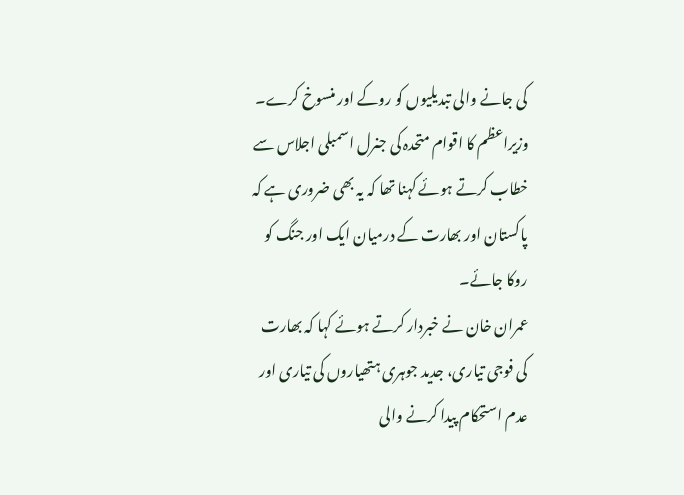کی جانے والی تبدیلیوں کو روکے اور منسوخ کرے۔
وزیراعظم کا اقوام متحدہ کی جنرل اسمبلی اجلاس سے خطاب کرتے ہوئے کہنا تھا کہ یہ بھی ضروری ہے کہ پاکستان اور بھارت کے درمیان ایک اور جنگ کو روکا جائے۔
عمران خان نے خبردار کرتے ہوئے کہا کہ بھارت کی فوجی تیاری، جدید جوہری ہتھیاروں کی تیاری اور عدم استحکام پیدا کرنے والی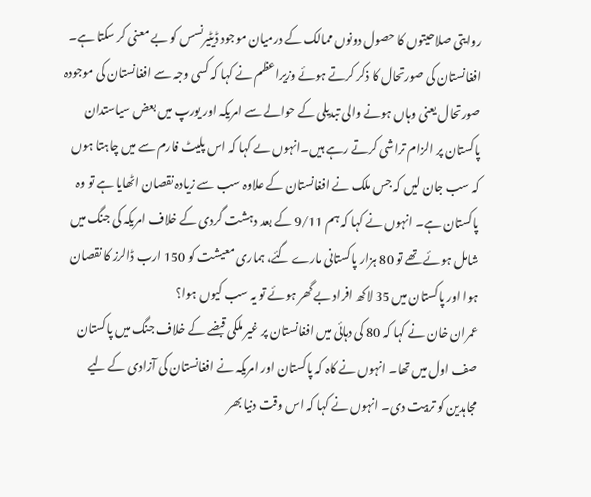روایتی صلاحیتوں کا حصول دونوں ممالک کے درمیان موجود ڈیٹیرنسس کو بے معنی کر سکتا ہے۔
افغانستان کی صورتحال کا ذکر کرتے ہوئے وزیراعظم نے کہا کہ کسی وجہ سے افغانستان کی موجودہ صورتحال یعنی وہاں ہونے والی تبدیلی کے حوالے سے امریکہ اور یورپ میں بعض سیاستدان پاکستان پر الزام تراشی کرتے رہے ہیں۔انہوں ںے کہا کہ اس پلیٹ فارم سے میں چاہتا ہوں کہ سب جان لیں کہ جس ملک نے افغانستان کے علاوہ سب سے زیادہ نقصان اٹھایا ہے تو وہ پاکستان ہے۔ انہوں نے کہا کہ ہم 9/11 کے بعد دہشت گردی کے خلاف امریکہ کی جنگ میں شامل ہوئے تھے تو 80 ہزار پاکستانی مارے گئے، ہماری معیشت کو 150 ارب ڈالرز کا نقصان ہوا اور پاکستان میں 35 لاکھ افراد بے گھر ہوئے تو یہ سب کیوں ہوا؟
عمران خان نے کہا کہ 80 کی دہائی میں افغانستان پر غیر ملکی قبضے کے خلاف جنگ میں پاکستان صف اول میں تھا۔ انہوں نے کاہ کہ پاکستان اور امریکہ نے افغانستان کی آزادی کے لیے مجاہدین کو تربیت دی۔ انہوں نے کہا کہ اس وقت دنیا بھر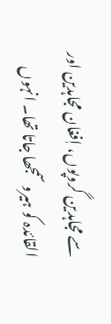سے مجاہدین گروپوں، اٖفغان مجاہدین اور القائدہ کو ہیرو سمجھا جاتا تھا۔ انہوں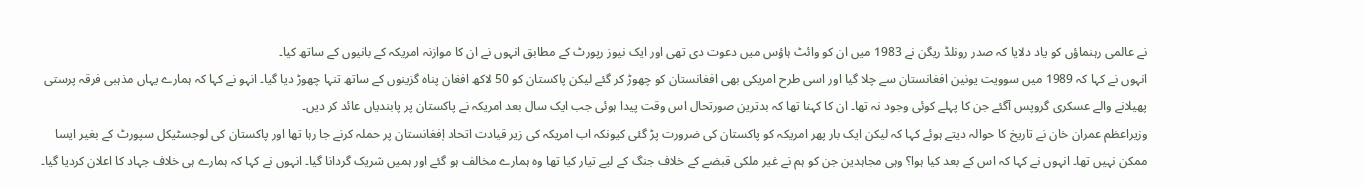نے عالمی رہنماؤں کو یاد دلایا کہ صدر رونلڈ ریگن نے 1983 میں ان کو وائٹ ہاؤس میں دعوت دی تھی اور ایک نیوز رپورٹ کے مطابق انہوں نے ان کا موازنہ امریکہ کے بانیوں کے ساتھ کیا۔
انہوں نے کہا کہ 1989 میں سوویت یونین افغانستان سے چلا گیا اور اسی طرح امریکی بھی افغانستان کو چھوڑ کر گئے لیکن پاکستان کو 50 لاکھ افغان پناہ گزینوں کے ساتھ تنہا چھوڑ دیا گیا۔ انہو نے کہا کہ ہمارے یہاں مذہبی فرقہ پرستی پھیلانے والے عسکری گروپس آگئے جن کا پہلے کوئی وجود نہ تھا۔ ان کا کہنا تھا کہ بدترین صورتحال اس وقت پیدا ہوئی جب ایک سال بعد امریکہ نے پاکستان پر پابندیاں عائد کر دیں۔
وزیراعظم عمران خان نے تاریخ کا حوالہ دیتے ہوئے کہا کہ لیکن ایک بار پھر امریکہ کو پاکستان کی ضرورت پڑ گئی کیونکہ اب امریکہ کی زیر قیادت اتحاد اٖفغانستان پر حملہ کرنے جا رہا تھا اور پاکستان کی لوجسٹیکل سپورٹ کے بغیر ایسا ممکن نہیں تھا۔ انہوں نے کہا کہ اس کے بعد کیا ہوا؟ وہی مجاہدین جن کو ہم نے غیر ملکی قبضے کے خلاف جنگ کے لیے تیار کیا تھا وہ ہمارے مخالف ہو گئے اور ہمیں شریک گردانا گیا۔ انہوں نے کہا کہ ہمارے ہی خلاف جہاد کا اعلان کردیا گیا۔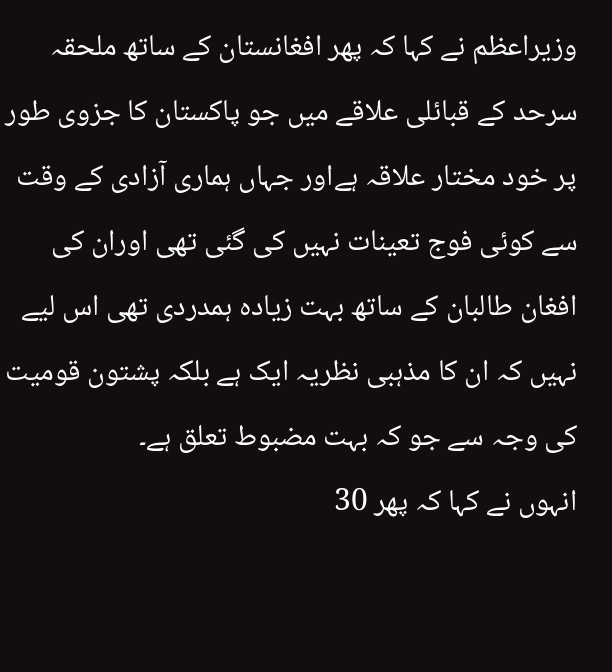وزیراعظم نے کہا کہ پھر افغانستان کے ساتھ ملحقہ سرحد کے قبائلی علاقے میں جو پاکستان کا جزوی طور پر خود مختار علاقہ ہےاور جہاں ہماری آزادی کے وقت سے کوئی فوج تعینات نہیں کی گئی تھی اوران کی افغان طالبان کے ساتھ بہت زیادہ ہمدردی تھی اس لیے نہیں کہ ان کا مذہبی نظریہ ایک ہے بلکہ پشتون قومیت کی وجہ سے جو کہ بہت مضبوط تعلق ہے۔
انہوں نے کہا کہ پھر 30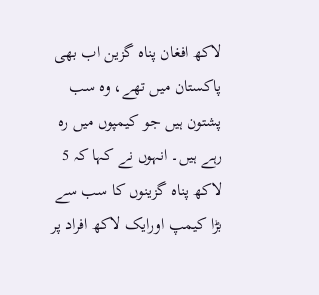لاکھ افغان پناہ گزین اب بھی پاکستان میں تھے، وہ سب پشتون ہیں جو کیمپوں میں رہ رہے ہیں۔ انہوں نے کہا کہ 5 لاکھ پناہ گزینوں کا سب سے بڑا کیمپ اورایک لاکھ افراد پر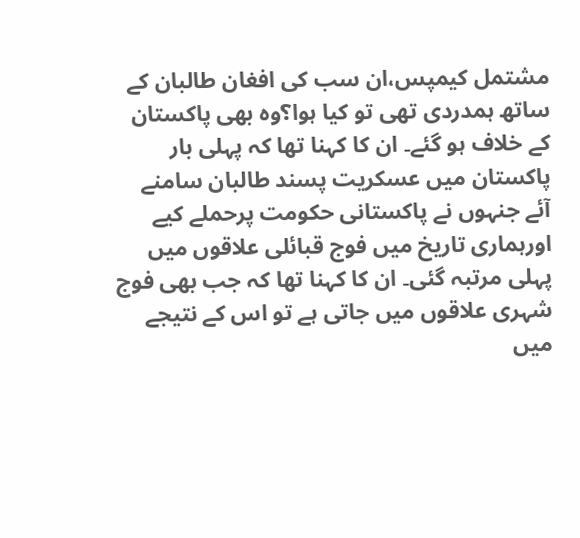مشتمل کیمپس،ان سب کی افغان طالبان کے ساتھ ہمدردی تھی تو کیا ہوا؟وہ بھی پاکستان کے خلاف ہو گئے۔ ان کا کہنا تھا کہ پہلی بار پاکستان میں عسکریت پسند طالبان سامنے آئے جنہوں نے پاکستانی حکومت پرحملے کیے اورہماری تاریخ میں فوج قبائلی علاقوں میں پہلی مرتبہ گئی۔ ان کا کہنا تھا کہ جب بھی فوج شہری علاقوں میں جاتی ہے تو اس کے نتیجے میں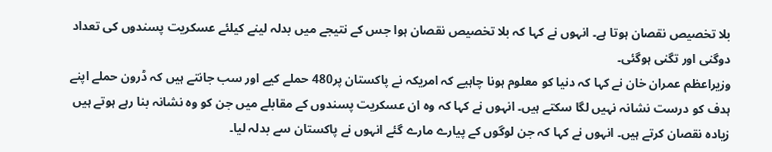بلا تخصیص نقصان ہوتا ہے۔ انہوں نے کہا کہ بلا تخصیص نقصان ہوا جس کے نتیجے میں بدلہ لینے کیلئے عسکریت پسندوں کی تعداد دوگنی اور تگنی ہوگئی۔
وزیراعظم عمران خان نے کہا کہ دنیا کو معلوم ہونا چاہیے کہ امریکہ نے پاکستان پر480 حملے کیے اور سب جانتے ہیں کہ ڈرون حملے اپنے ہدف کو درست نشانہ نہیں لگا سکتے ہیں۔ انہوں نے کہا کہ وہ ان عسکریت پسندوں کے مقابلے میں جن کو وہ نشانہ بنا رہے ہوتے ہیں زیادہ نقصان کرتے ہیں۔ انہوں نے کہا کہ جن لوگوں کے پیارے مارے گئے انہوں نے پاکستان سے بدلہ لیا۔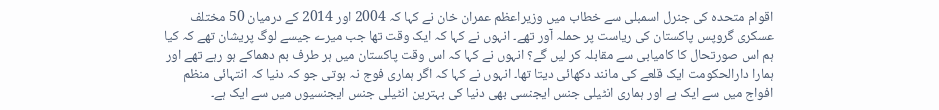اقوام متحدہ کی جنرل اسمبلی سے خطاب میں وزیراعظم عمران خان نے کہا کہ 2004 اور 2014 کے درمیان 50 مختلف عسکری گروپس پاکستان کی ریاست پر حملہ آور تھے۔ انہوں نے کہا کہ ایک وقت تھا جب میرے جیسے لوگ پریشان تھے کہ کیا ہم اس صورتحال کا کامیابی سے مقابلہ کر لیں گے؟ انہوں نے کہا کہ اس وقت پاکستان میں ہر طرف بم دھماکے ہو رہے تھے اور ہمارا دارالحکومت ایک قلعے کی مانند دکھائی دیتا تھا۔ انہوں نے کہا کہ اگر ہماری فوج نہ ہوتی جو کہ دنیا کہ انتہائی منظم افواج میں سے ایک ہے اور ہماری انٹیلی جنس ایجنسی بھی دنیا کی بہترین انٹیلی جنس ایجنسیوں میں سے ایک ہے۔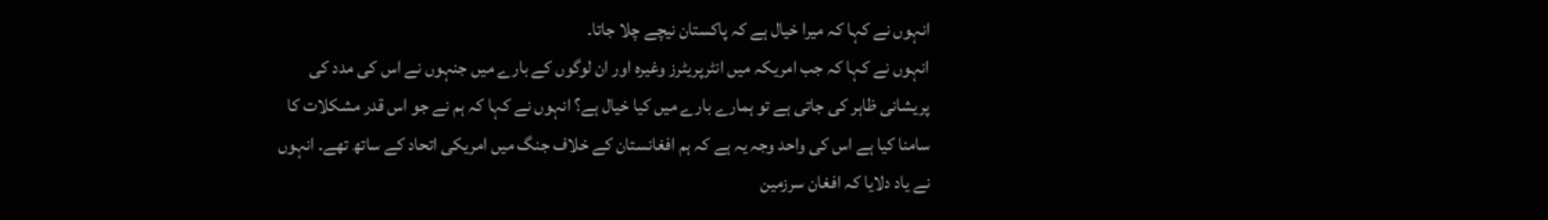انہوں نے کہا کہ میرا خیال ہے کہ پاکستان نیچے چلا جاتا۔
انہوں نے کہا کہ جب امریکہ میں انٹرپریٹرز وغیرہ اور ان لوگوں کے بارے میں جنہوں نے اس کی مدد کی پریشانی ظاہر کی جاتی ہے تو ہمارے بارے میں کیا خیال ہے؟ انہوں نے کہا کہ ہم نے جو اس قدر مشکلات کا سامنا کیا ہے اس کی واحد وجہ یہ ہے کہ ہم افغانستان کے خلاف جنگ میں امریکی اتحاد کے ساتھ تھے۔ انہوں نے یاد دلایا کہ افغان سرزمین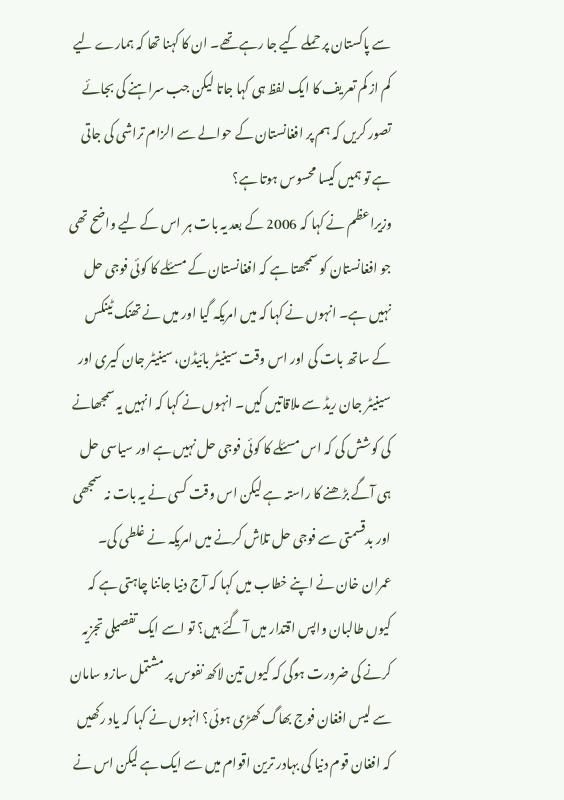سے پاکستان پر حملے کیے جا رہے تھے۔ ان کا کہنا تھا کہ ہمارے لیے کم از کم تعریف کا ایک لفظ ہی کہا جاتا لیکن جب سراہنے کی بجائے تصور کریں کہ ہم پر افغانستان کے حوالے سے الزام تراشی کی جاتی ہے تو ہمیں کیسا محسوس ہوتا ہے؟
وزیراعظم نے کہا کہ 2006 کے بعد یہ بات ہر اس کے لیے واضح تھی جو افغانستان کو سمجھتا ہے کہ افغانستان کے مسئلے کا کوئی فوجی حل نہیں ہے۔ انہوں نے کہا کہ میں امریکہ گیا اور میں نے تھنک ٹینکس کے ساتھ بات کی اور اس وقت سینیٹر بائیڈن، سینیٹر جان کیری اور سینیٹر جان ریڈ سے ملاقاتیں کیں۔ انہوں نے کہا کہ انہیں یہ سمجھانے کی کوشش کی کہ اس مسئلے کا کوئی فوجی حل نہیں ہے اور سیاسی حل ہی آگے بڑھنے کا راستہ ہے لیکن اس وقت کسی نے یہ بات نہ سمجھی اور بدقسمتی سے فوجی حل تلاش کرنے میں امریکہ نے غلطی کی۔
عمران خان نے اپنے خطاب میں کہا کہ آج دنیا جاننا چاہتی ہے کہ کیوں طالبان واپس اقتدار میں آ گئے ہیں؟ تو اسے ایک تفصیلی تجزیہ کرنے کی ضرورت ہوگی کہ کیوں تین لاکھ نفوس پر مشتمل سازو سامان سے لیس افغان فوج بھاگ کھڑی ہوئی؟ انہوں نے کہا کہ یاد رکھیں کہ افغان قوم دنیا کی بہادر ترین اقوام میں سے ایک ہے لیکن اس نے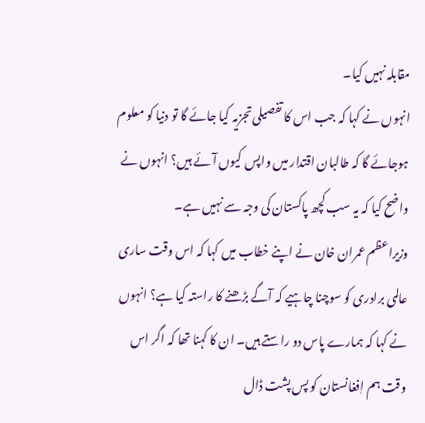مقابلہ نہیں کیا۔
انہوں نے کہا کہ جب اس کا تفصیلی تجزیہ کیا جائے گا تو دنیا کو معلوم ہوجائے گا کہ طالبان اقتدار میں واپس کیوں آئے ہیں؟ انہوں نے واضح کیا کہ یہ سب کچھ پاکستان کی وجہ سے نہیں ہے۔
وزیراعظم عمران خان نے اپنے خطاب میں کہا کہ اس وقت ساری عالمی برادری کو سوچنا چاہیے کہ آگے بڑھنے کا راستہ کیا ہے؟ انہوں نے کہا کہ ہمارے پاس دو راستے ہیں۔ ان کا کہنا تھا کہ اگر اس وقت ہم اٖفغانستان کو پس پشت ڈال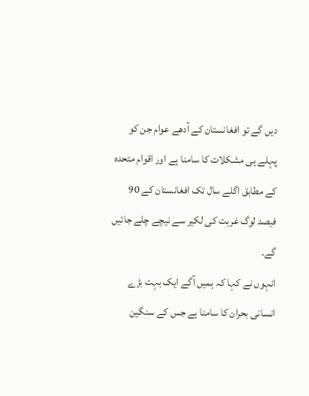دیں گے تو افغانستان کے آدھے عوام جن کو پہلے ہی مشکلات کا سامنا ہے اور اقوام متحدہ کے مطابق اگلے سال تک افغانستان کے 90 فیصد لوگ غربت کی لکیر سے نیچے چلے جائیں گے۔
انہوں نے کہا کہ ہمیں آگے ایک بہت بڑے انسانی بحران کا سامنا ہے جس کے سنگین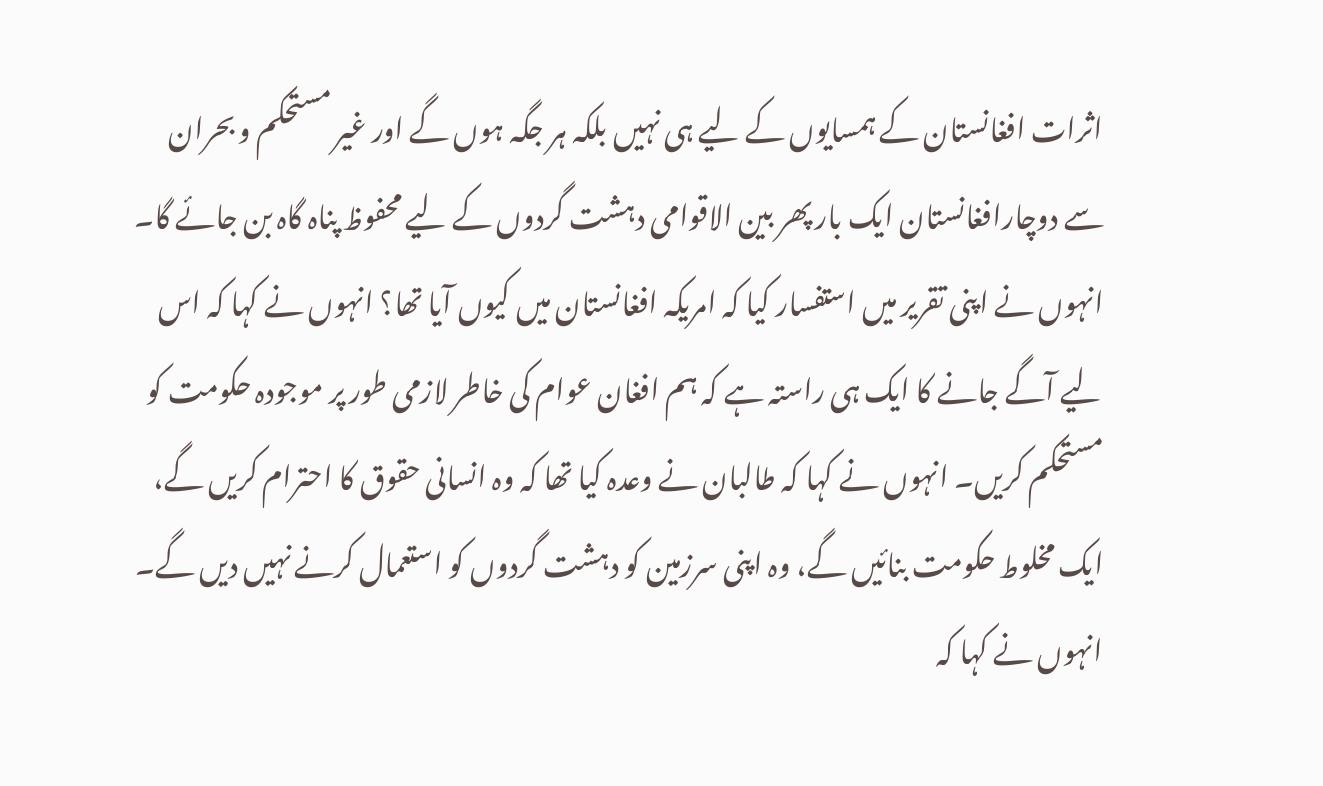اثرات افغانستان کے ہمسایوں کے لیے ہی نہیں بلکہ ہر جگہ ہوں گے اور غیر مستحکم و بحران سے دوچارافغانستان ایک بار پھر بین الاقوامی دہشت گردوں کے لیے محفوظ پناہ گاہ بن جائے گا۔
انہوں نے اپنی تقریر میں استفسار کیا کہ امریکہ افغانستان میں کیوں آیا تھا؟ انہوں نے کہا کہ اس لیے آگے جانے کا ایک ہی راستہ ہے کہ ہم افغان عوام کی خاطر لازمی طور پر موجودہ حکومت کو مستحکم کریں۔ انہوں نے کہا کہ طالبان نے وعدہ کیا تھا کہ وہ انسانی حقوق کا احترام کریں گے، ایک مخلوط حکومت بنائیں گے، وہ اپنی سرزمین کو دہشت گردوں کو استعمال کرنے نہیں دیں گے۔ انہوں نے کہا کہ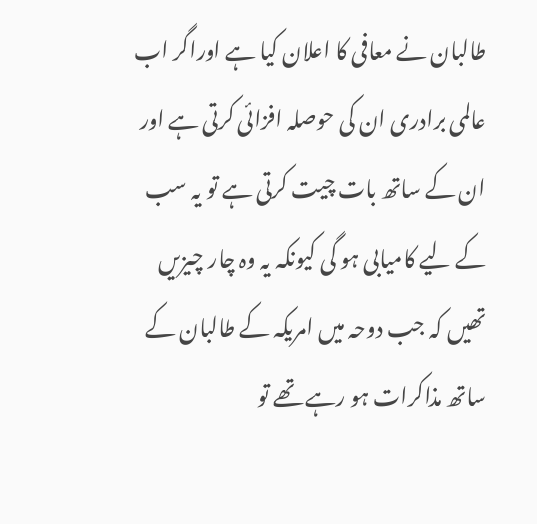طالبان نے معافی کا اعلان کیا ہے اوراگر اب عالمی برادری ان کی حوصلہ افزائی کرتی ہے اور ان کے ساتھ بات چیت کرتی ہے تو یہ سب کے لیے کامیابی ہو گی کیونکہ یہ وہ چار چیزیں تھیں کہ جب دوحہ میں امریکہ کے طالبان کے ساتھ مذاکرات ہو رہے تھے تو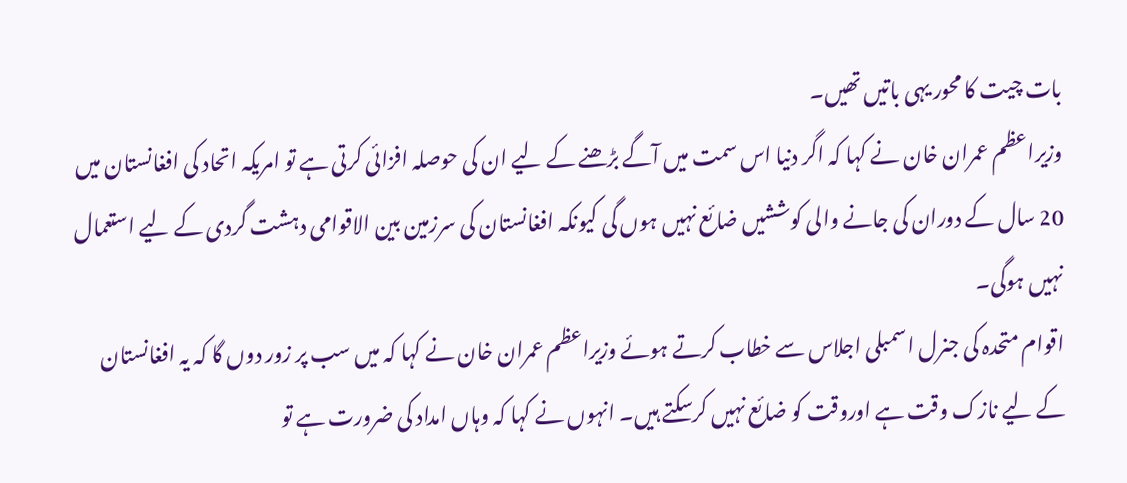بات چیت کا محور یہی باتیں تھیں۔
وزیراعظم عمران خان نے کہا کہ اگر دنیا اس سمت میں آگے بڑھنے کے لیے ان کی حوصلہ افزائی کرتی ہے تو امریکہ اتحاد کی افغانستان میں 20 سال کے دوران کی جانے والی کوششیں ضائع نہیں ہوں گی کیونکہ افغانستان کی سرزمین بین الاقوامی دہشت گردی کے لیے استعمال نہیں ہوگی۔
اقوام متحدہ کی جنرل اسمبلی اجلاس سے خطاب کرتے ہوئے وزیراعظم عمران خان نے کہا کہ میں سب پر زور دوں گا کہ یہ افغانستان کے لیے نازک وقت ہے اوروقت کو ضائع نہیں کرسکتے ہیں۔ انہوں نے کہا کہ وہاں امداد کی ضرورت ہے تو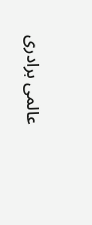عالمی برادری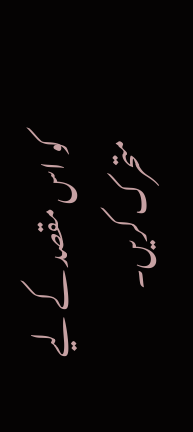کو اس مقصد کے لیے متحرک کریں۔